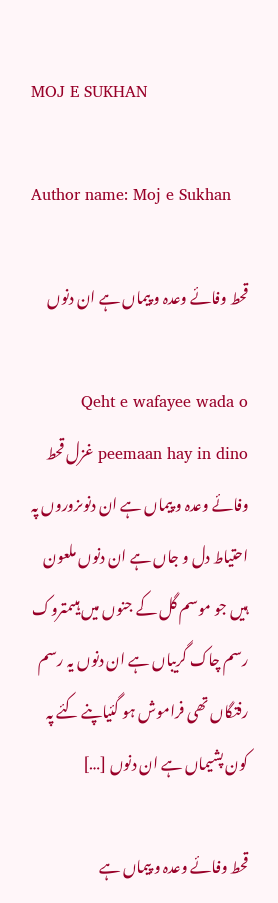MOJ E SUKHAN

Author name: Moj e Sukhan

قحط وفائے وعدہ و پیماں ہے ان دنوں

Qeht e wafayee wada o peemaan hay in dino غزل قحط وفائے وعدہ و پیماں ہے ان دنوںزوروں پہ احتیاط دل و جاں ہے ان دنوں ملعون ہیں جو موسم گل کے جنوں میں ہیںمتروک رسم چاک گریباں ہے ان دنوں یہ رسم رفتگاں تھی فراموش ہو گئیاپنے کئے پہ کون پشیماں ہے ان دنوں […]

قحط وفائے وعدہ و پیماں ہے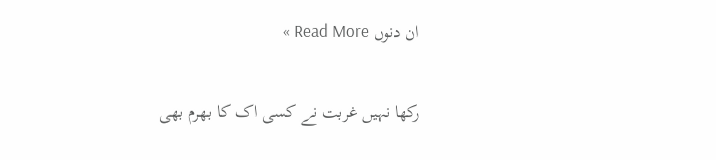ان دنوں Read More »

رکھا نہیں غربت نے کسی اک کا بھرم بھی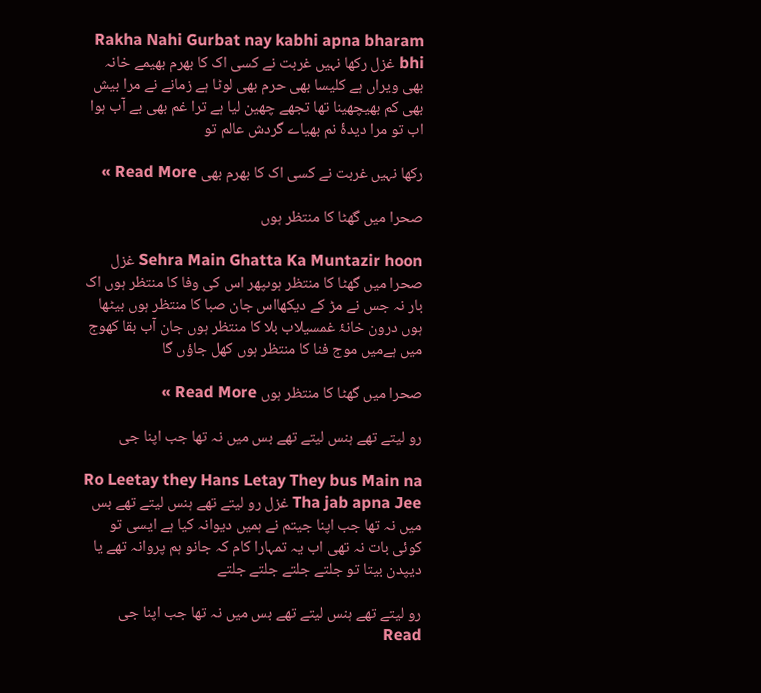Rakha Nahi Gurbat nay kabhi apna bharam bhi غزل رکھا نہیں غربت نے کسی اک کا بھرم بھیمے خانہ بھی ویراں ہے کلیسا بھی حرم بھی لوٹا ہے زمانے نے مرا بیش بھی کم بھیچھینا تھا تجھے چھین لیا ہے ترا غم بھی بے آب ہوا اب تو مرا دیدۂ نم بھیاے گردش عالم تو

رکھا نہیں غربت نے کسی اک کا بھرم بھی Read More »

صحرا میں گھٹا کا منتظر ہوں

Sehra Main Ghatta Ka Muntazir hoon غزل صحرا میں گھٹا کا منتظر ہوںپھر اس کی وفا کا منتظر ہوں اک بار نہ جس نے مڑ کے دیکھااس جان صبا کا منتظر ہوں بیٹھا ہوں درون‌‌ خانۂ غمسیلاب بلا کا منتظر ہوں جان آب بقا کھوج میں ہےمیں موج فنا کا منتظر ہوں کھل جاؤں گا

صحرا میں گھٹا کا منتظر ہوں Read More »

رو لیتے تھے ہنس لیتے تھے بس میں نہ تھا جب اپنا جی

Ro Leetay they Hans Letay They bus Main na Tha jab apna Jee غزل رو لیتے تھے ہنس لیتے تھے بس میں نہ تھا جب اپنا جیتم نے ہمیں دیوانہ کیا ہے ایسی تو کوئی بات نہ تھی اب یہ تمہارا کام کہ جانو ہم پروانہ تھے یا دیپدن بیتا تو جلتے جلتے جلتے جلتے

رو لیتے تھے ہنس لیتے تھے بس میں نہ تھا جب اپنا جی Read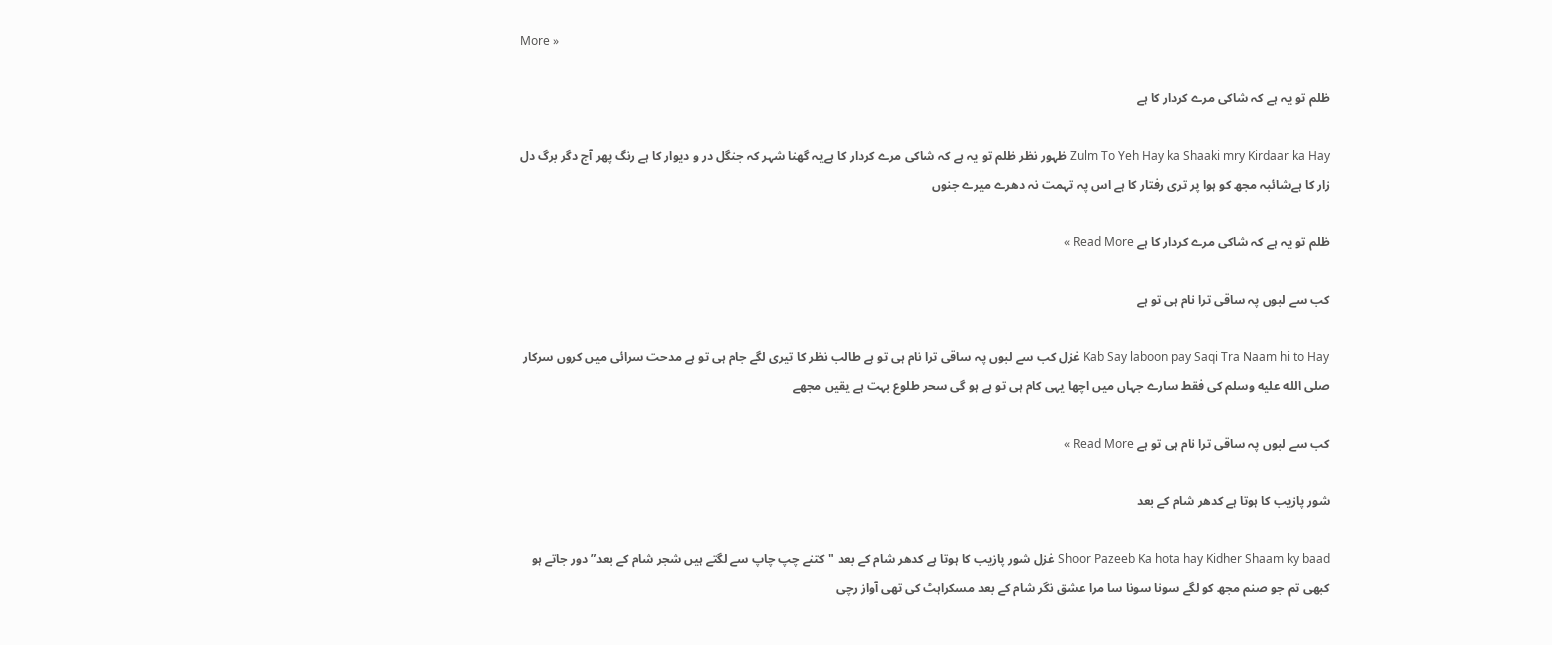More »

ظلم تو یہ ہے کہ شاکی مرے کردار کا ہے

Zulm To Yeh Hay ka Shaaki mry Kirdaar ka Hay ظہور نظر ظلم تو یہ ہے کہ شاکی مرے کردار کا ہےیہ گھنا شہر کہ جنگل در و دیوار کا ہے رنگ پھر آج دگر برگ دل زار کا ہےشائبہ مجھ کو ہوا پر تری رفتار کا ہے اس پہ تہمت نہ دھرے میرے جنوں

ظلم تو یہ ہے کہ شاکی مرے کردار کا ہے Read More »

کب سے لبوں پہ ساقی ترا نام ہی تو ہے

Kab Say laboon pay Saqi Tra Naam hi to Hay غزل کب سے لبوں پہ ساقی ترا نام ہی تو ہے طالب نظر کا تیری لگے جام ہی تو ہے مدحت سرائی میں کروں سرکار صلى الله عليه وسلم کی فقط سارے جہاں میں اچھا یہی کام ہی تو ہے ہو گی سحر طلوع بہت ہے یقیں مجھے

کب سے لبوں پہ ساقی ترا نام ہی تو ہے Read More »

شور پازیب کا ہوتا ہے کدھر شام کے بعد

Shoor Pazeeb Ka hota hay Kidher Shaam ky baad غزل شور پازیب کا ہوتا ہے کدھر شام کے بعد "کتنے چپ چاپ سے لگتے ہیں شجر شام کے بعد” دور جاتے ہو کبھی تم جو صنم مجھ کو لگے سونا سونا سا مرا عشق نگر شام کے بعد مسکراہٹ کی تھی آواز رچی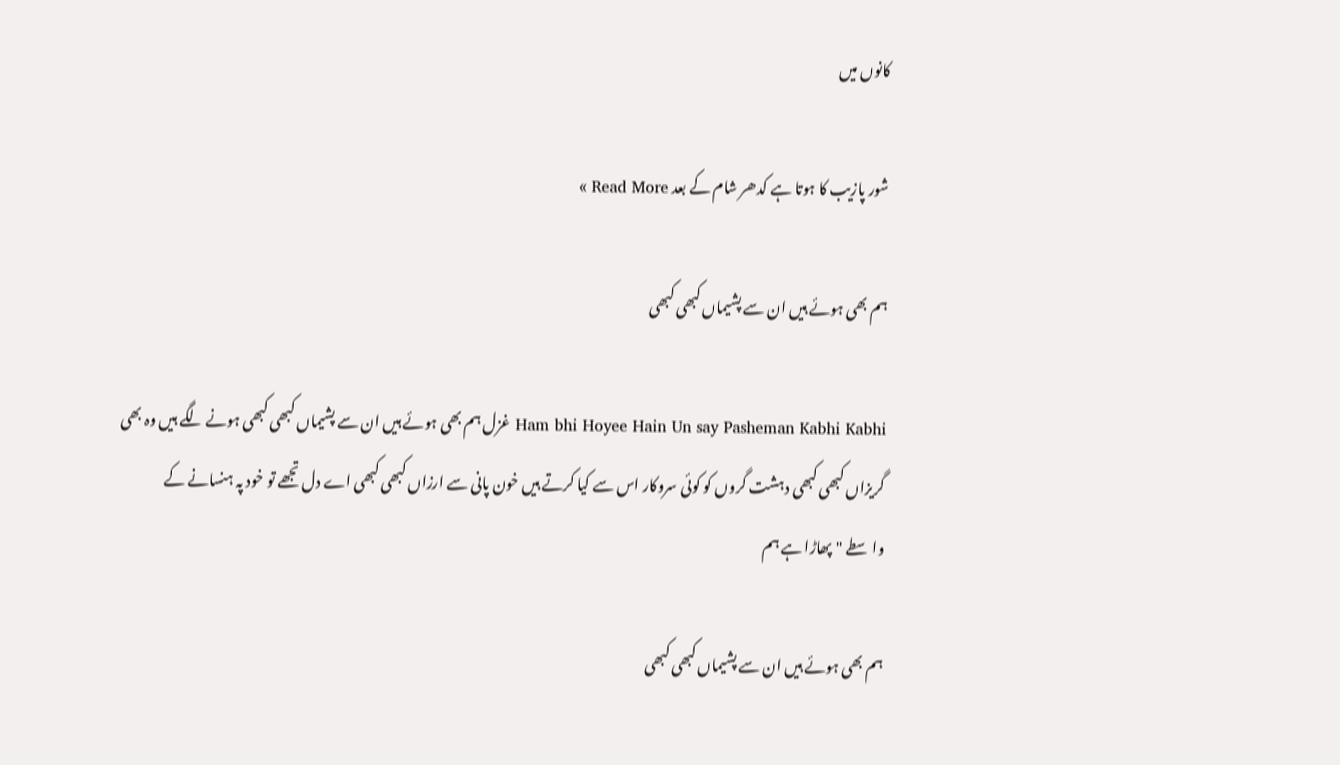کانوں میں

شور پازیب کا ہوتا ہے کدھر شام کے بعد Read More »

ہم بھی ہوئے ہیں ان سے پشیماں کبھی کبھی

Ham bhi Hoyee Hain Un say Pasheman Kabhi Kabhi غزل ہم بھی ہوئے ہیں ان سے پشیماں کبھی کبھی ہونے لگے ہیں وہ بھی گریزاں کبھی کبھی دہشت گروں کو کوئی سروکار اس سے کیا کرتے ہیں خون پانی سے ارزاں کبھی کبھی اے دل تجھے تو خود پہ ہنسانے کے واسطے "پھاڑا ہے ہم

ہم بھی ہوئے ہیں ان سے پشیماں کبھی کبھی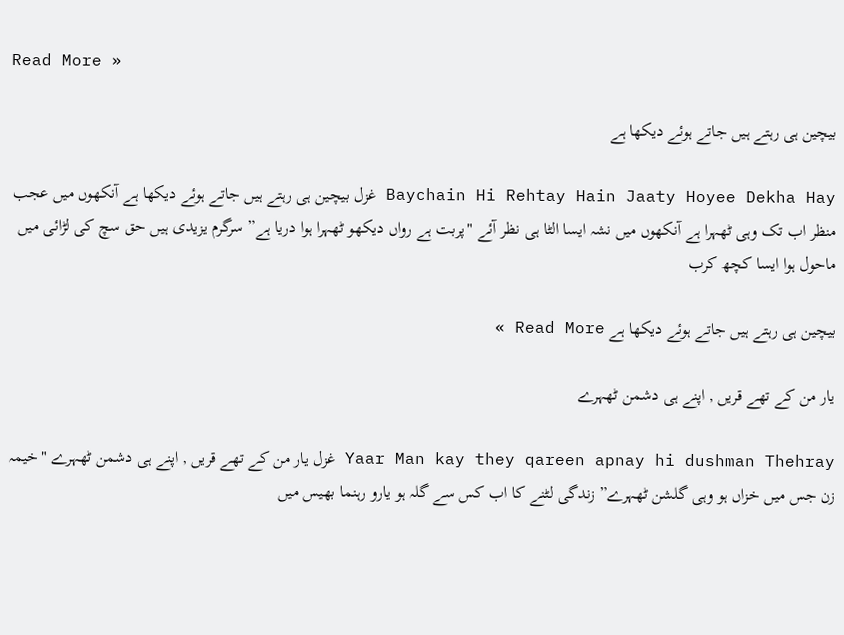Read More »

بیچین ہی رہتے ہیں جاتے ہوئے دیکھا ہے

Baychain Hi Rehtay Hain Jaaty Hoyee Dekha Hay غزل بیچین ہی رہتے ہیں جاتے ہوئے دیکھا ہے آنکھوں میں عجب منظر اب تک وہی ٹھہرا ہے آنکھوں میں نشہ ایسا الٹا ہی نظر آئے "پربت ہے رواں دیکھو ٹھہرا ہوا دریا ہے” سرگرم یزیدی ہیں حق سچ کی لڑائی میں ماحول ہوا ایسا کچھ کرب

بیچین ہی رہتے ہیں جاتے ہوئے دیکھا ہے Read More »

یار من کے تھے قریں , اپنے ہی دشمن ٹھہرے

Yaar Man kay they qareen apnay hi dushman Thehray غزل یار من کے تھے قریں , اپنے ہی دشمن ٹھہرے "خیمہ زن جس میں خزاں ہو وہی گلشن ٹھہرے” زندگی لٹنے کا اب کس سے گلہ ہو یارو رہنما بھیس میں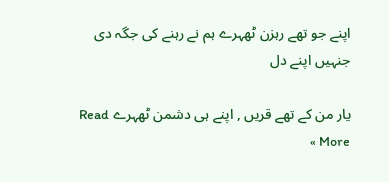اپنے جو تھے رہزن ٹھہرے ہم نے رہنے کی جگہ دی جنہیں اپنے دل

یار من کے تھے قریں , اپنے ہی دشمن ٹھہرے Read More »